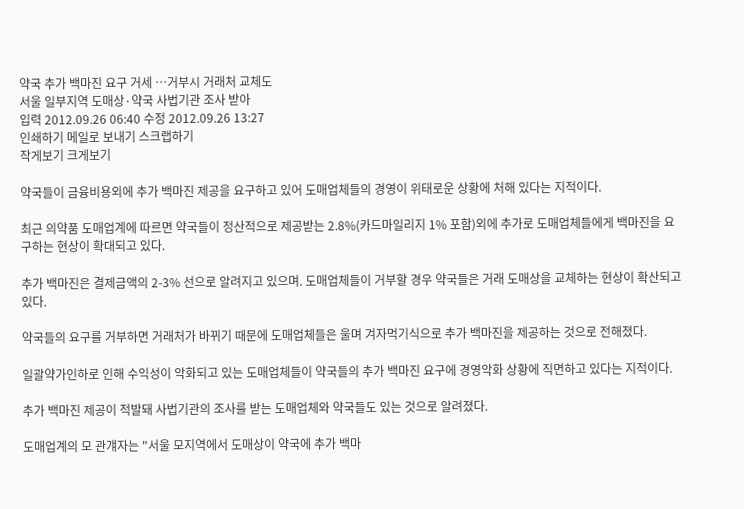약국 추가 백마진 요구 거세 …거부시 거래처 교체도
서울 일부지역 도매상·약국 사법기관 조사 받아
입력 2012.09.26 06:40 수정 2012.09.26 13:27
인쇄하기 메일로 보내기 스크랩하기
작게보기 크게보기

약국들이 금융비용외에 추가 백마진 제공을 요구하고 있어 도매업체들의 경영이 위태로운 상황에 처해 있다는 지적이다.

최근 의약품 도매업계에 따르면 약국들이 정산적으로 제공받는 2.8%(카드마일리지 1% 포함)외에 추가로 도매업체들에게 백마진을 요구하는 현상이 확대되고 있다.

추가 백마진은 결제금액의 2-3% 선으로 알려지고 있으며. 도매업체들이 거부할 경우 약국들은 거래 도매상을 교체하는 현상이 확산되고 있다.

약국들의 요구를 거부하면 거래처가 바뀌기 때문에 도매업체들은 울며 겨자먹기식으로 추가 백마진을 제공하는 것으로 전해졌다.

일괄약가인하로 인해 수익성이 악화되고 있는 도매업체들이 약국들의 추가 백마진 요구에 경영악화 상황에 직면하고 있다는 지적이다.

추가 백마진 제공이 적발돼 사법기관의 조사를 받는 도매업체와 약국들도 있는 것으로 알려졌다.

도매업계의 모 관걔자는 "서울 모지역에서 도매상이 약국에 추가 백마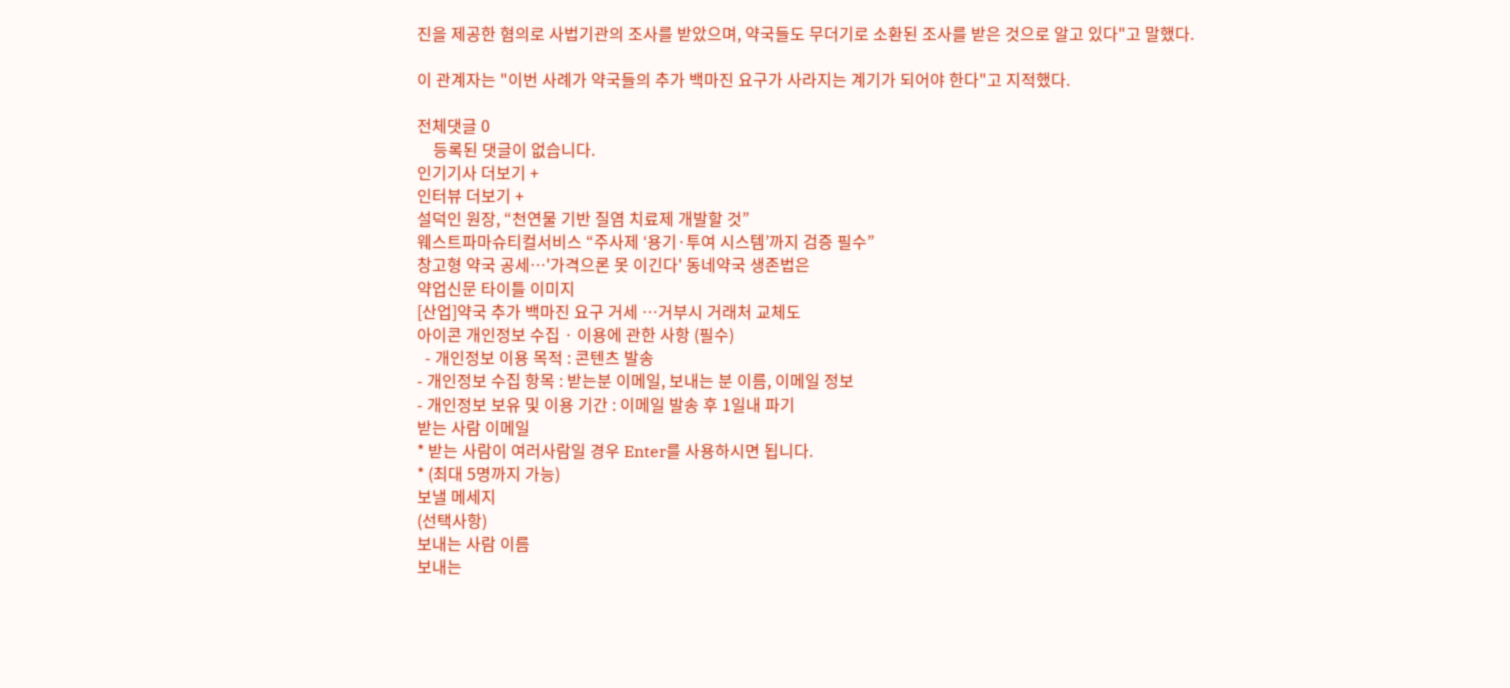진을 제공한 혐의로 사법기관의 조사를 받았으며, 약국들도 무더기로 소환된 조사를 받은 것으로 알고 있다"고 말했다.

이 관계자는 "이번 사례가 약국들의 추가 백마진 요구가 사라지는 계기가 되어야 한다"고 지적했다.

전체댓글 0
    등록된 댓글이 없습니다.
인기기사 더보기 +
인터뷰 더보기 +
설덕인 원장, “천연물 기반 질염 치료제 개발할 것”
웨스트파마슈티컬서비스 “주사제 ‘용기·투여 시스템’까지 검증 필수”
창고형 약국 공세…'가격으론 못 이긴다' 동네약국 생존법은
약업신문 타이틀 이미지
[산업]약국 추가 백마진 요구 거세 …거부시 거래처 교체도
아이콘 개인정보 수집 · 이용에 관한 사항 (필수)
  - 개인정보 이용 목적 : 콘텐츠 발송
- 개인정보 수집 항목 : 받는분 이메일, 보내는 분 이름, 이메일 정보
- 개인정보 보유 및 이용 기간 : 이메일 발송 후 1일내 파기
받는 사람 이메일
* 받는 사람이 여러사람일 경우 Enter를 사용하시면 됩니다.
* (최대 5명까지 가능)
보낼 메세지
(선택사항)
보내는 사람 이름
보내는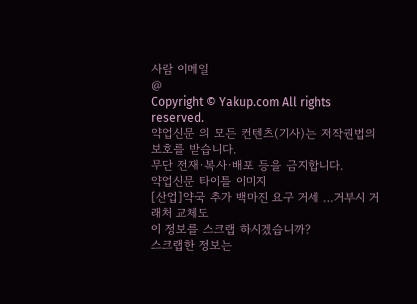사람 이메일
@
Copyright © Yakup.com All rights reserved.
약업신문 의 모든 컨텐츠(기사)는 저작권법의 보호를 받습니다.
무단 전재·복사·배포 등을 금지합니다.
약업신문 타이틀 이미지
[산업]약국 추가 백마진 요구 거세 …거부시 거래처 교체도
이 정보를 스크랩 하시겠습니까?
스크랩한 정보는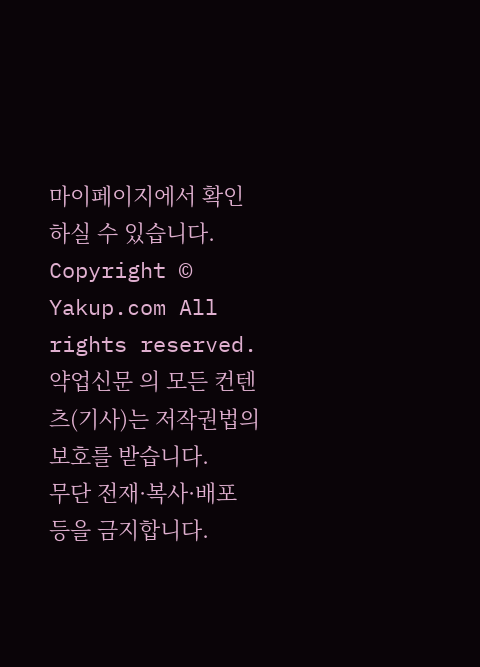마이페이지에서 확인 하실 수 있습니다.
Copyright © Yakup.com All rights reserved.
약업신문 의 모든 컨텐츠(기사)는 저작권법의 보호를 받습니다.
무단 전재·복사·배포 등을 금지합니다.